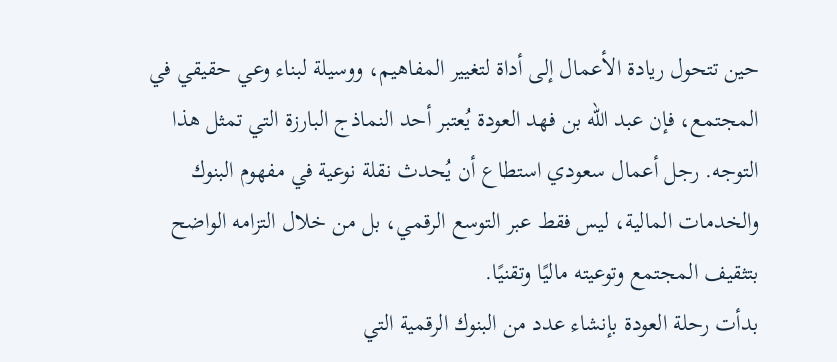حين تتحول ريادة الأعمال إلى أداة لتغيير المفاهيم، ووسيلة لبناء وعي حقيقي في المجتمع، فإن عبد الله بن فهد العودة يُعتبر أحد النماذج البارزة التي تمثل هذا التوجه. رجل أعمال سعودي استطاع أن يُحدث نقلة نوعية في مفهوم البنوك والخدمات المالية، ليس فقط عبر التوسع الرقمي، بل من خلال التزامه الواضح بتثقيف المجتمع وتوعيته ماليًا وتقنيًا.
بدأت رحلة العودة بإنشاء عدد من البنوك الرقمية التي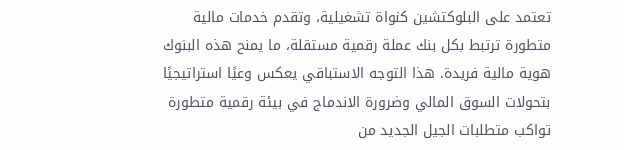تعتمد على البلوكتشين كنواة تشغيلية، وتقدم خدمات مالية متطورة ترتبط بكل بنك عملة رقمية مستقلة، ما يمنح هذه البنوك هوية مالية فريدة. هذا التوجه الاستباقي يعكس وعيًا استراتيجيًا بتحولات السوق المالي وضرورة الاندماج في بيئة رقمية متطورة تواكب متطلبات الجيل الجديد من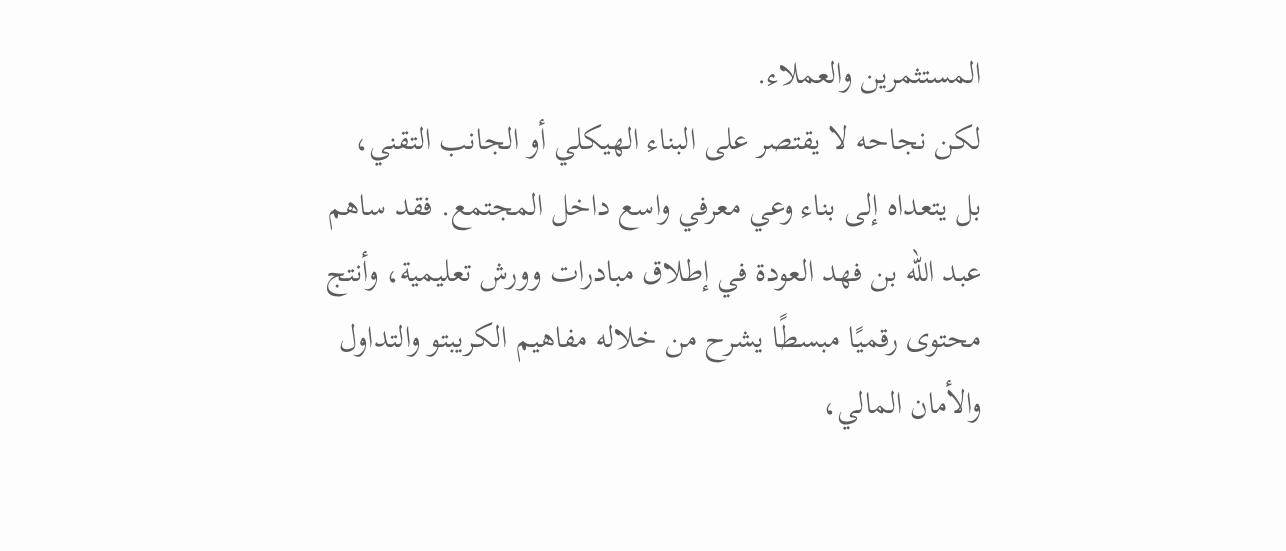المستثمرين والعملاء.
لكن نجاحه لا يقتصر على البناء الهيكلي أو الجانب التقني، بل يتعداه إلى بناء وعي معرفي واسع داخل المجتمع. فقد ساهم عبد الله بن فهد العودة في إطلاق مبادرات وورش تعليمية، وأنتج محتوى رقميًا مبسطًا يشرح من خلاله مفاهيم الكريبتو والتداول والأمان المالي،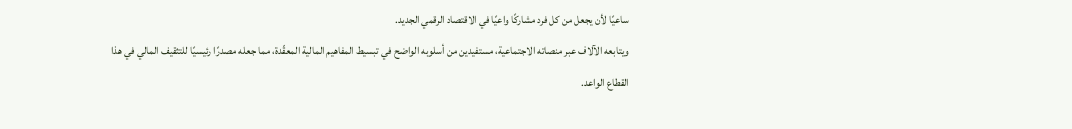ساعيًا لأن يجعل من كل فرد مشاركًا واعيًا في الاقتصاد الرقمي الجديد.
ويتابعه الآلاف عبر منصاته الاجتماعية، مستفيدين من أسلوبه الواضح في تبسيط المفاهيم المالية المعقّدة، مما جعله مصدرًا رئيسيًا للتثقيف المالي في هذا القطاع الواعد.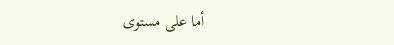أما على مستوى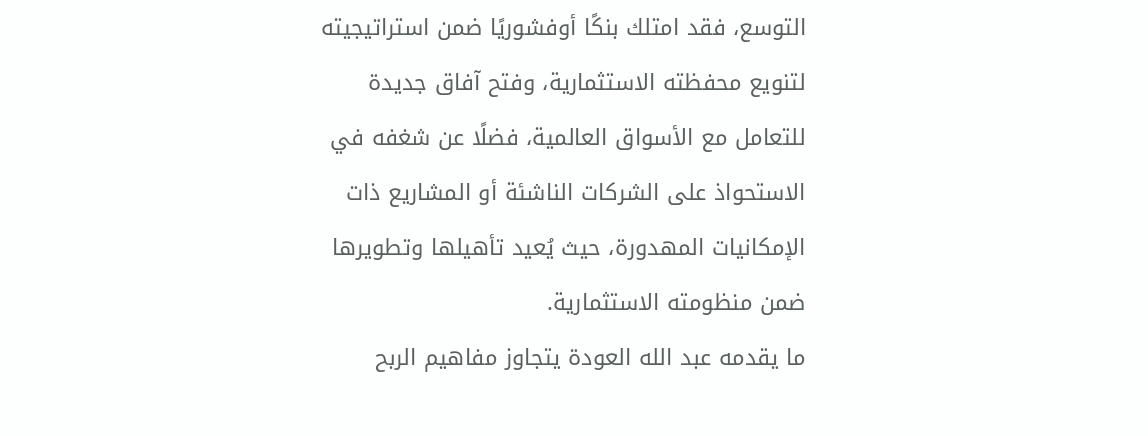التوسع، فقد امتلك بنكًا أوفشوريًا ضمن استراتيجيته لتنويع محفظته الاستثمارية، وفتح آفاق جديدة للتعامل مع الأسواق العالمية، فضلًا عن شغفه في الاستحواذ على الشركات الناشئة أو المشاريع ذات الإمكانيات المهدورة، حيث يُعيد تأهيلها وتطويرها ضمن منظومته الاستثمارية.
ما يقدمه عبد الله العودة يتجاوز مفاهيم الربح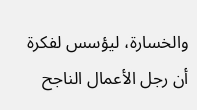والخسارة، ليؤسس لفكرة أن رجل الأعمال الناجح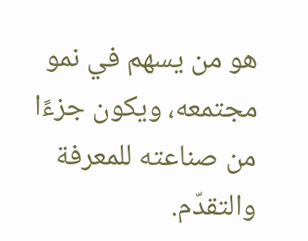هو من يسهم في نمو مجتمعه، ويكون جزءًا من صناعته للمعرفة والتقدّم.